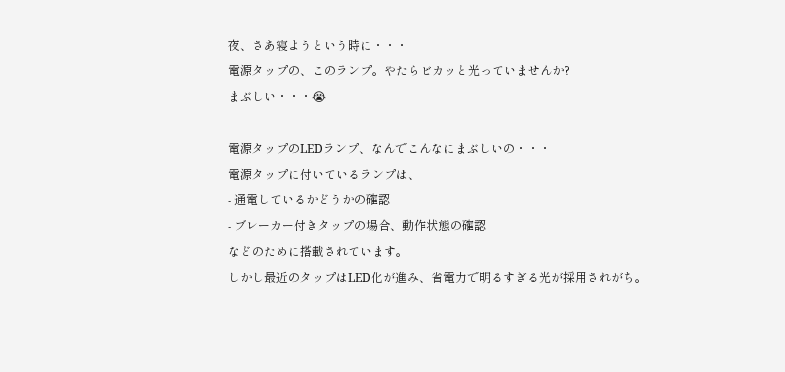夜、さあ寝ようという時に・・・
電源タップの、このランプ。やたらビカッと光っていませんか?
まぶしい・・・😭

電源タップのLEDランプ、なんでこんなにまぶしいの・・・
電源タップに付いているランプは、
- 通電しているかどうかの確認
- ブレーカー付きタップの場合、動作状態の確認
などのために搭載されています。
しかし最近のタップはLED化が進み、省電力で明るすぎる光が採用されがち。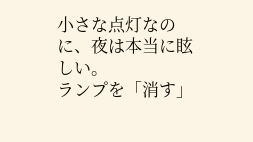小さな点灯なのに、夜は本当に眩しい。
ランプを「消す」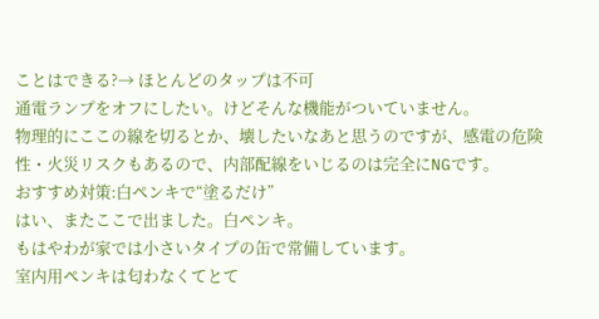ことはできる?→ ほとんどのタップは不可
通電ランプをオフにしたい。けどそんな機能がついていません。
物理的にここの線を切るとか、壊したいなあと思うのですが、感電の危険性・火災リスクもあるので、内部配線をいじるのは完全にNGです。
おすすめ対策:白ペンキで“塗るだけ”
はい、またここで出ました。白ペンキ。
もはやわが家では小さいタイプの缶で常備しています。
室内用ペンキは匂わなくてとて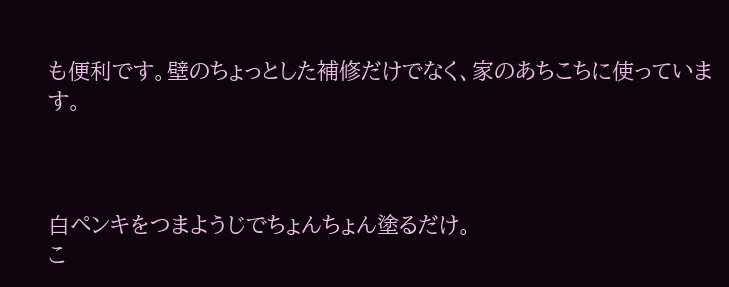も便利です。壁のちょっとした補修だけでなく、家のあちこちに使っています。



白ペンキをつまようじでちょんちょん塗るだけ。
こ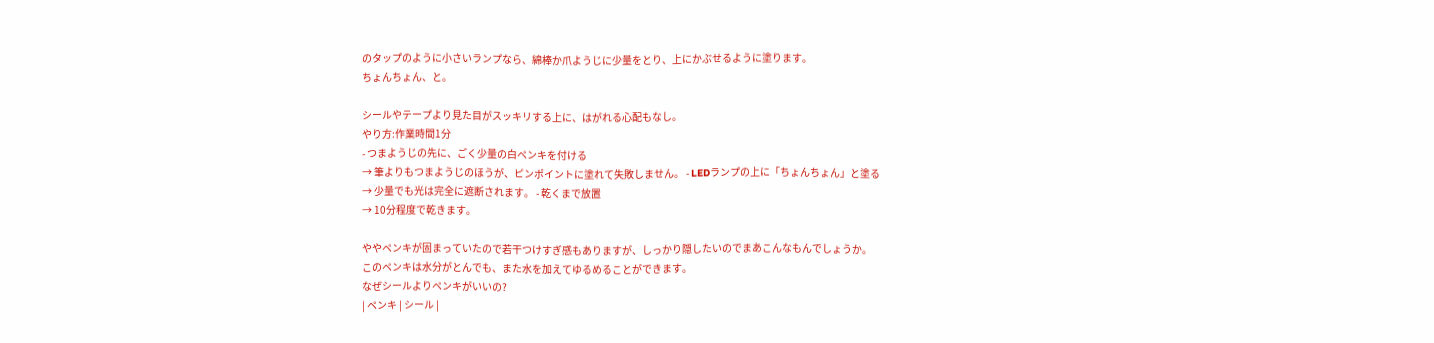のタップのように小さいランプなら、綿棒か爪ようじに少量をとり、上にかぶせるように塗ります。
ちょんちょん、と。

シールやテープより見た目がスッキリする上に、はがれる心配もなし。
やり方:作業時間1分
- つまようじの先に、ごく少量の白ペンキを付ける
→ 筆よりもつまようじのほうが、ピンポイントに塗れて失敗しません。 - LEDランプの上に「ちょんちょん」と塗る
→ 少量でも光は完全に遮断されます。 - 乾くまで放置
→ 10分程度で乾きます。

ややペンキが固まっていたので若干つけすぎ感もありますが、しっかり隠したいのでまあこんなもんでしょうか。
このペンキは水分がとんでも、また水を加えてゆるめることができます。
なぜシールよりペンキがいいの?
| ペンキ | シール |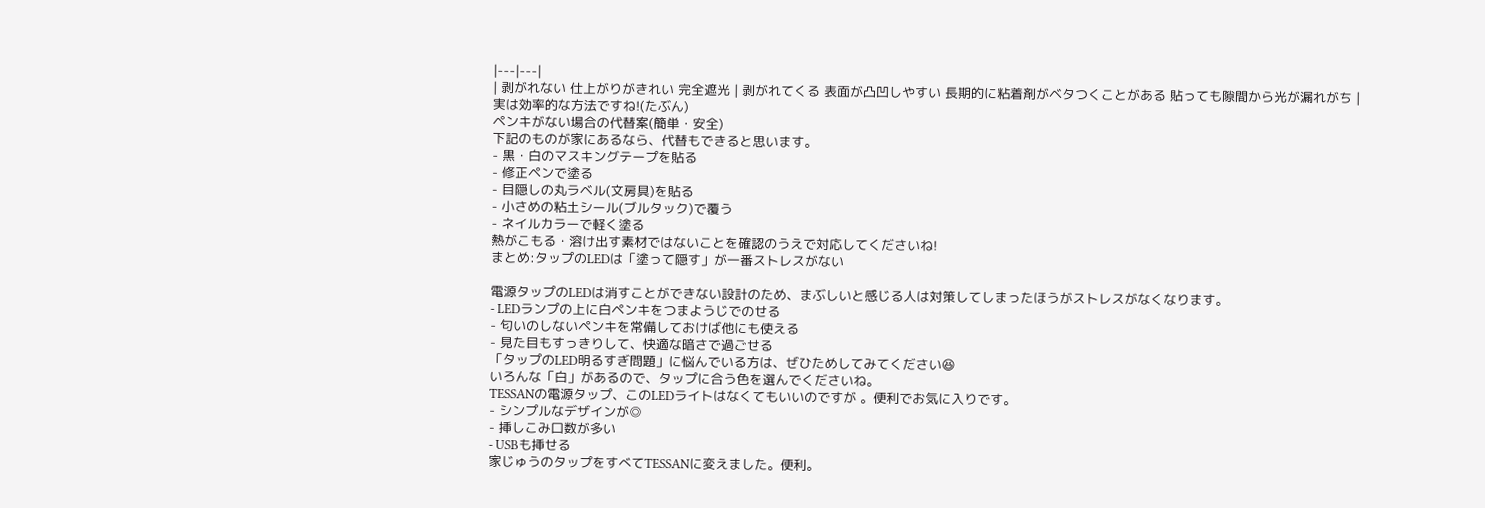|---|---|
| 剥がれない 仕上がりがきれい 完全遮光 | 剥がれてくる 表面が凸凹しやすい 長期的に粘着剤がベタつくことがある 貼っても隙間から光が漏れがち |
実は効率的な方法ですね!(たぶん)
ペンキがない場合の代替案(簡単・安全)
下記のものが家にあるなら、代替もできると思います。
- 黒・白のマスキングテープを貼る
- 修正ペンで塗る
- 目隠しの丸ラベル(文房具)を貼る
- 小さめの粘土シール(ブルタック)で覆う
- ネイルカラーで軽く塗る
熱がこもる・溶け出す素材ではないことを確認のうえで対応してくださいね!
まとめ:タップのLEDは「塗って隠す」が一番ストレスがない

電源タップのLEDは消すことができない設計のため、まぶしいと感じる人は対策してしまったほうがストレスがなくなります。
- LEDランプの上に白ペンキをつまようじでのせる
- 匂いのしないペンキを常備しておけば他にも使える
- 見た目もすっきりして、快適な暗さで過ごせる
「タップのLED明るすぎ問題」に悩んでいる方は、ぜひためしてみてください😆
いろんな「白」があるので、タップに合う色を選んでくださいね。
TESSANの電源タップ、このLEDライトはなくてもいいのですが 。便利でお気に入りです。
- シンプルなデザインが◎
- 挿しこみ口数が多い
- USBも挿せる
家じゅうのタップをすべてTESSANに変えました。便利。